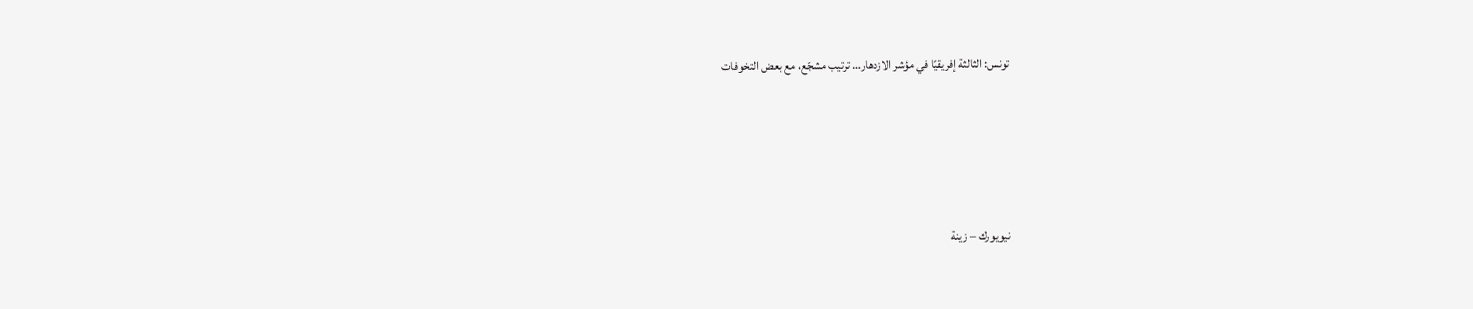تونس: الثالثة إفريقيًا في مؤشر الازدهار… ترتيب مشجّع، مع بعض التخوفات





نيويورك – زينة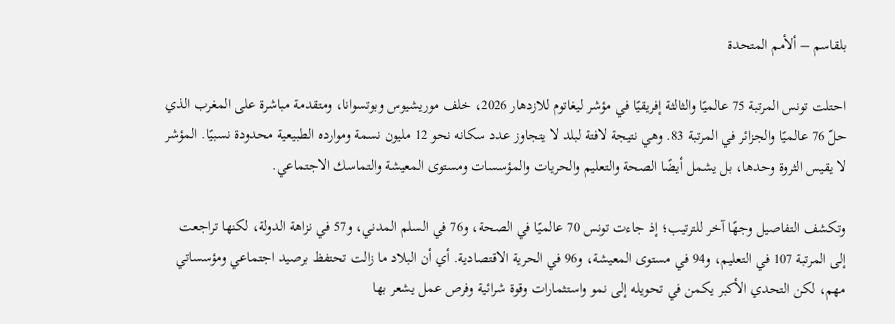بلقاسم – ألأمم المتحدة

احتلت تونس المرتبة 75 عالميًا والثالثة إفريقيًا في مؤشر ليغاتوم للازدهار 2026، خلف موريشيوس وبوتسوانا، ومتقدمة مباشرة على المغرب الذي حلّ 76 عالميًا والجزائر في المرتبة 83. وهي نتيجة لافتة لبلد لا يتجاوز عدد سكانه نحو 12 مليون نسمة وموارده الطبيعية محدودة نسبيًا. المؤشر لا يقيس الثروة وحدها، بل يشمل أيضًا الصحة والتعليم والحريات والمؤسسات ومستوى المعيشة والتماسك الاجتماعي.

وتكشف التفاصيل وجهًا آخر للترتيب؛ إذ جاءت تونس 70 عالميًا في الصحة، و76 في السلم المدني، و57 في نزاهة الدولة، لكنها تراجعت إلى المرتبة 107 في التعليم، و94 في مستوى المعيشة، و96 في الحرية الاقتصادية. أي أن البلاد ما زالت تحتفظ برصيد اجتماعي ومؤسساتي مهم، لكن التحدي الأكبر يكمن في تحويله إلى نمو واستثمارات وقوة شرائية وفرص عمل يشعر بها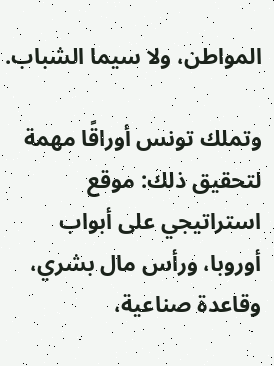المواطن، ولا سيما الشباب.

وتملك تونس أوراقًا مهمة لتحقيق ذلك: موقع استراتيجي على أبواب أوروبا، ورأس مال بشري، وقاعدة صناعية،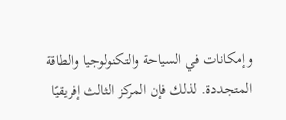وإمكانات في السياحة والتكنولوجيا والطاقة المتجددة. لذلك فإن المركز الثالث إفريقيًا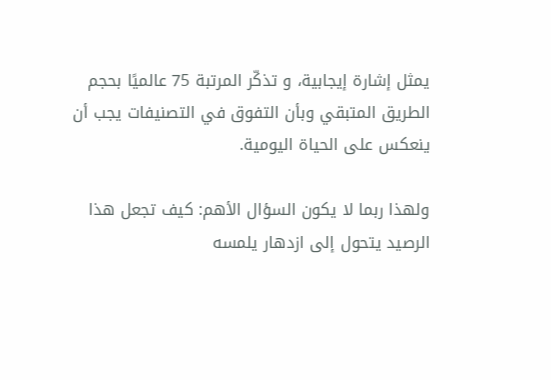يمثل إشارة إيجابية، و تذكّر المرتبة 75 عالميًا بحجم الطريق المتبقي وبأن التفوق في التصنيفات يجب أن ينعكس على الحياة اليومية.

ولهذا ربما لا يكون السؤال الأهم: كيف تجعل هذا الرصيد يتحول إلى ازدهار يلمسه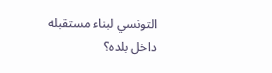التونسي لبناء مستقبله داخل بلده؟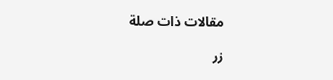مقالات ذات صلة

زر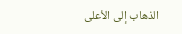الذهاب إلى الأعلى